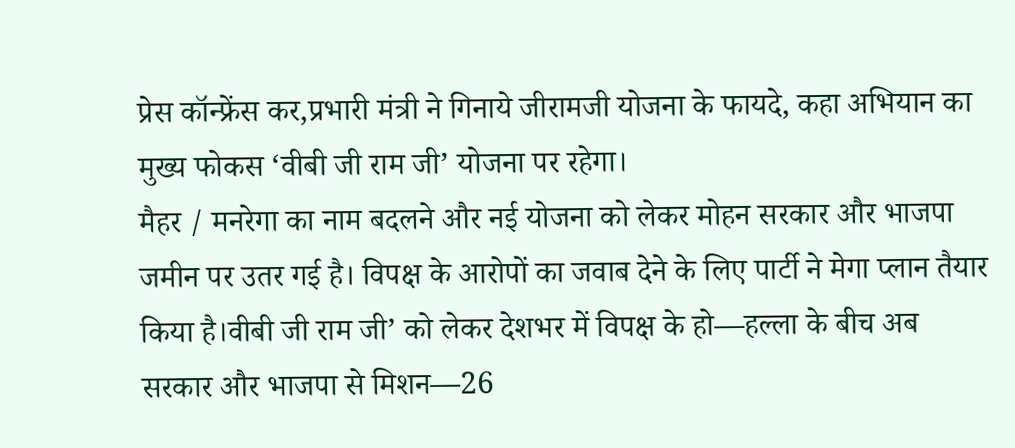प्रेस कॉन्फ्रेंस कर,प्रभारी मंत्री ने गिनाये जीरामजी योजना के फायदे, कहा अभियान का मुख्य फोकस ‘वीबी जी राम जी’ योजना पर रहेगा।
मैहर / मनरेगा का नाम बदलने और नई योजना को लेकर मोहन सरकार और भाजपा जमीन पर उतर गई है। विपक्ष के आरोपों का जवाब देने के लिए पार्टी ने मेगा प्लान तैयार किया है।वीबी जी राम जी’ को लेकर देशभर में विपक्ष के हो—हल्ला के बीच अब सरकार और भाजपा से मिशन—26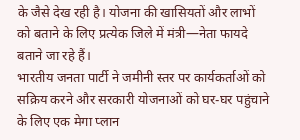के जैसे देख रही है। योजना की खासियतों और लाभों को बताने के लिए प्रत्येक जिले में मंत्री—नेता फायदे बताने जा रहे हैं।
भारतीय जनता पार्टी ने जमीनी स्तर पर कार्यकर्ताओं को सक्रिय करने और सरकारी योजनाओं को घर-घर पहुंचाने के लिए एक मेगा प्लान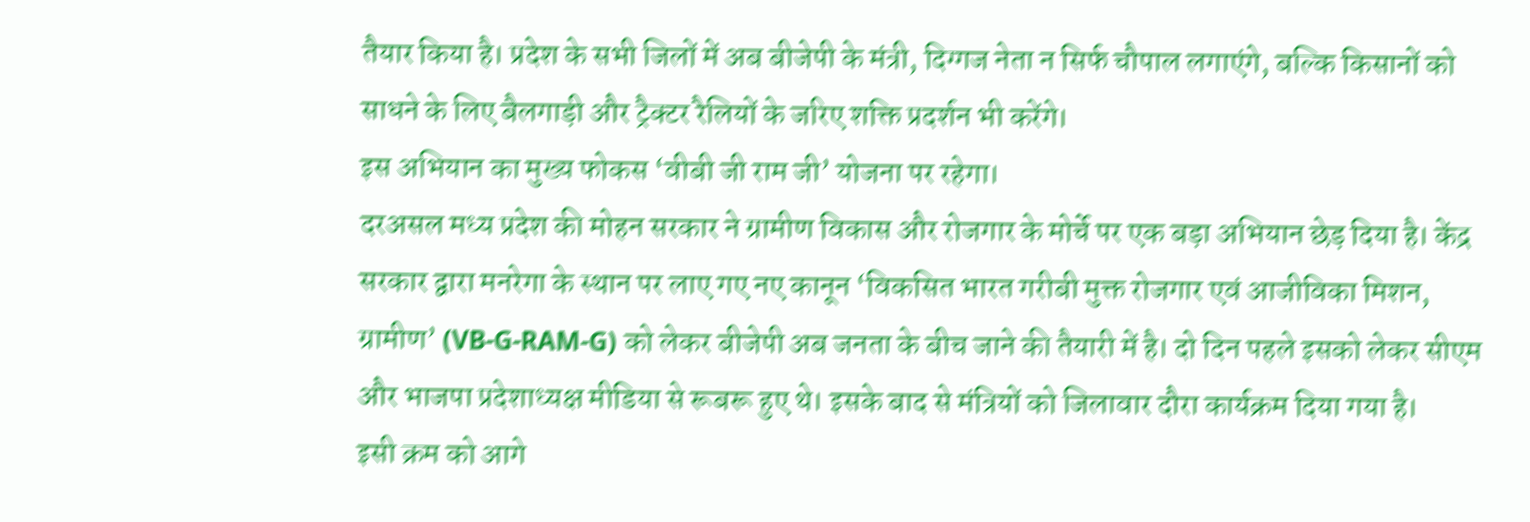तैयार किया है। प्रदेश के सभी जिलों में अब बीजेपी के मंत्री, दिग्गज नेता न सिर्फ चौपाल लगाएंगे, बल्कि किसानों को साधने के लिए बैलगाड़ी और ट्रैक्टर रैलियों के जरिए शक्ति प्रदर्शन भी करेंगे।
इस अभियान का मुख्य फोकस ‘वीबी जी राम जी’ योजना पर रहेगा।
दरअसल मध्य प्रदेश की मोहन सरकार ने ग्रामीण विकास और रोजगार के मोर्चे पर एक बड़ा अभियान छेड़ दिया है। केंद्र सरकार द्वारा मनरेगा के स्थान पर लाए गए नए कानून ‘विकसित भारत गरीबी मुक्त रोजगार एवं आजीविका मिशन, ग्रामीण’ (VB-G-RAM-G) को लेकर बीजेपी अब जनता के बीच जाने की तैयारी में है। दो दिन पहले इसको लेकर सीएम और भाजपा प्रदेशाध्यक्ष मीडिया से रूबरू हुए थे। इसके बाद से मंत्रियों को जिलावार दौरा कार्यक्रम दिया गया है।
इसी क्रम को आगे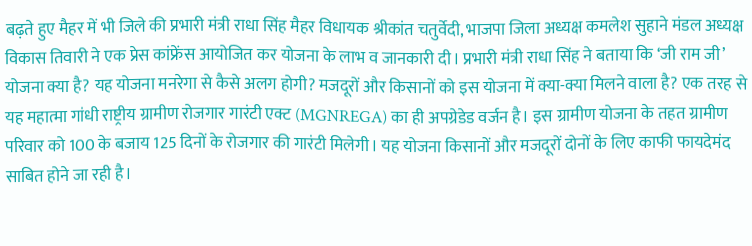बढ़ते हुए मैहर में भी जिले की प्रभारी मंत्री राधा सिंह मैहर विधायक श्रीकांत चतुर्वेदी, भाजपा जिला अध्यक्ष कमलेश सुहाने मंडल अध्यक्ष विकास तिवारी ने एक प्रेस कांफ्रेंस आयोजित कर योजना के लाभ व जानकारी दी। प्रभारी मंत्री राधा सिंह ने बताया कि ‘जी राम जी’ योजना क्या है? यह योजना मनरेगा से कैसे अलग होगी? मजदूरों और किसानों को इस योजना में क्या-क्या मिलने वाला है? एक तरह से यह महात्मा गांधी राष्ट्रीय ग्रामीण रोजगार गारंटी एक्ट (MGNREGA) का ही अपग्रेडेड वर्जन है। इस ग्रामीण योजना के तहत ग्रामीण परिवार को 100 के बजाय 125 दिनों के रोजगार की गारंटी मिलेगी। यह योजना किसानों और मजदूरों दोनों के लिए काफी फायदेमंद साबित होने जा रही है।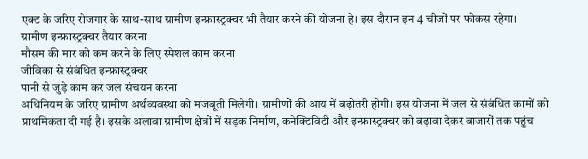एक्ट के जरिए रोजगार के साथ-साथ ग्रामीण इन्फ्रास्ट्रक्चर भी तैयार करने की योजना हे। इस दौरान इन 4 चीजों पर फोकस रहेगा।
ग्रामीण इन्फ्रास्ट्रक्चर तैयार करना
मौसम की मार को कम करने के लिए स्पेशल काम करना
जीविका से संबंधित इन्फ्रास्ट्रक्चर
पानी से जुड़े काम कर जल संचयन करना
अधिनियम के जरिए ग्रामीण अर्थव्यवस्था को मजबूती मिलेगी। ग्रामीणों की आय में बढ़ोतरी होगी। इस योजना में जल से संबंधित कामों को प्राथमिकता दी गई है। इसके अलावा ग्रामीण क्षेत्रों में सड़क निर्माण, कनेक्टिविटी और इन्फ्रास्ट्रक्चर को बढ़ावा देकर बाजारों तक पहुंच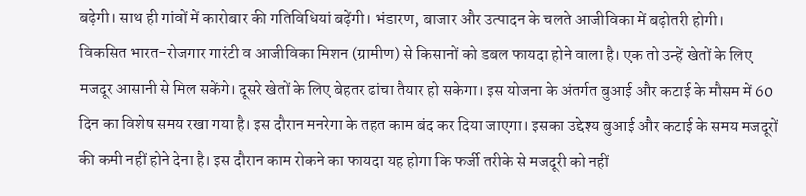बढ़ेगी। साथ ही गांवों में कारोबार की गतिविधियां बढ़ेंगी। भंडारण, बाजार और उत्पादन के चलते आजीविका में बढ़ोतरी होगी।
विकसित भारत-रोजगार गारंटी व आजीविका मिशन (ग्रामीण) से किसानों को डबल फायदा होने वाला है। एक तो उन्हें खेतों के लिए मजदूर आसानी से मिल सकेंगे। दूसरे खेतों के लिए बेहतर ढांचा तैयार हो सकेगा। इस योजना के अंतर्गत बुआई और कटाई के मौसम में 60 दिन का विशेष समय रखा गया है। इस दौरान मनरेगा के तहत काम बंद कर दिया जाएगा। इसका उद्देश्य बुआई और कटाई के समय मजदूरों की कमी नहीं होने देना है। इस दौरान काम रोकने का फायदा यह होगा कि फर्जी तरीके से मजदूरी को नहीं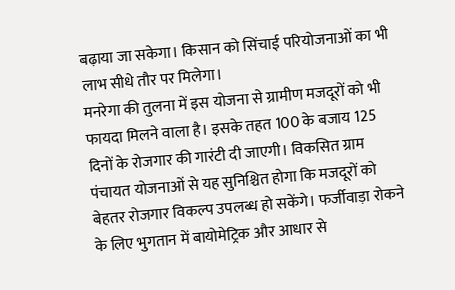बढ़ाया जा सकेगा। किसान को सिंचाई परियोजनाओं का भी लाभ सीधे तौर पर मिलेगा।
मनरेगा की तुलना में इस योजना से ग्रामीण मजदूरों को भी फायदा मिलने वाला है। इसके तहत 100 के बजाय 125 दिनों के रोजगार की गारंटी दी जाएगी। विकसित ग्राम पंचायत योजनाओं से यह सुनिश्चित होगा कि मजदूरों को बेहतर रोजगार विकल्प उपलब्ध हो सकेंगे। फर्जीवाड़ा रोकने के लिए भुगतान में बायोमेट्रिक और आधार से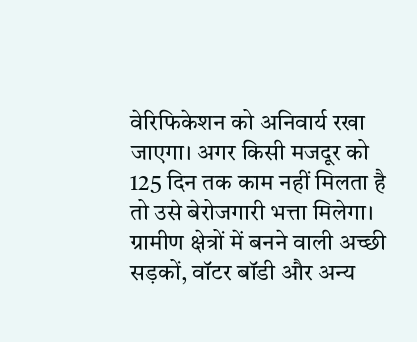वेरिफिकेशन को अनिवार्य रखा जाएगा। अगर किसी मजदूर को 125 दिन तक काम नहीं मिलता है तो उसे बेरोजगारी भत्ता मिलेगा। ग्रामीण क्षेत्रों में बनने वाली अच्छी सड़कों, वॉटर बॉडी और अन्य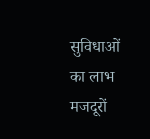सुविधाओं का लाभ मजदूरों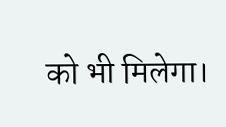को भी मिलेगा।